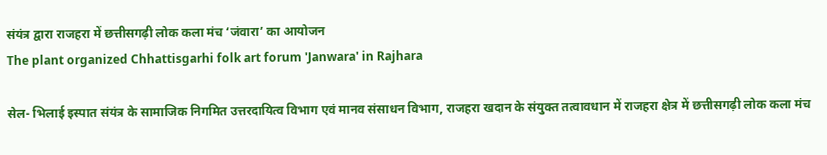संयंत्र द्वारा राजहरा में छत्तीसगढ़ी लोक कला मंच ‘जंवारा’ का आयोजन
The plant organized Chhattisgarhi folk art forum 'Janwara' in Rajhara

सेल- भिलाई इस्पात संयंत्र के सामाजिक निगमित उत्तरदायित्व विभाग एवं मानव संसाधन विभाग, राजहरा खदान के संयुक्त तत्वावधान में राजहरा क्षेत्र में छत्तीसगढ़ी लोक कला मंच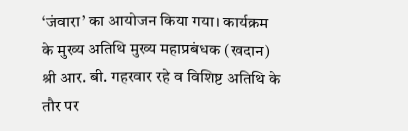‘जंवारा’ का आयोजन किया गया। कार्यक्रम के मुख्य अतिथि मुख्य महाप्रबंधक (खदान) श्री आर. बी. गहरवार रहे व विशिष्ट अतिथि के तौर पर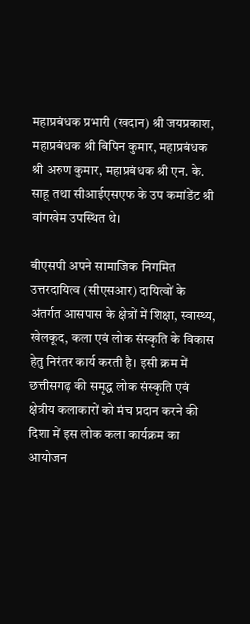महाप्रबंधक प्रभारी (खदान) श्री जयप्रकाश, महाप्रबंधक श्री बिपिन कुमार, महाप्रबंधक श्री अरुण कुमार, महाप्रबंधक श्री एन. के. साहू तथा सीआईएसएफ के उप कमांडेंट श्री वांगखेम उपस्थित थे।

बीएसपी अपने सामाजिक निगमित उत्तरदायित्व (सीएसआर) दायित्वों के अंतर्गत आसपास के क्षेत्रों में शिक्षा, स्वास्थ्य, खेलकूद, कला एवं लोक संस्कृति के विकास हेतु निरंतर कार्य करती है। इसी क्रम में छत्तीसगढ़ की समृद्ध लोक संस्कृति एवं क्षेत्रीय कलाकारों को मंच प्रदान करने की दिशा में इस लोक कला कार्यक्रम का आयोजन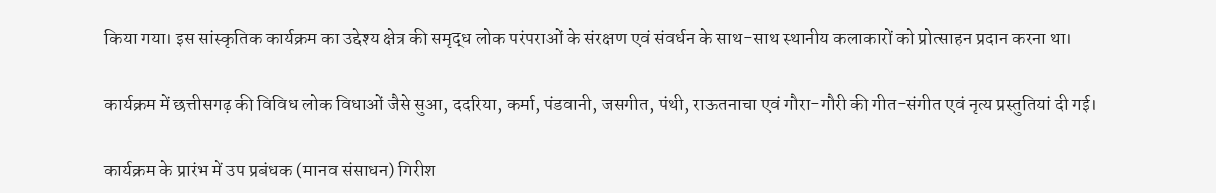किया गया। इस सांस्कृतिक कार्यक्रम का उद्देश्य क्षेत्र की समृद्ध लोक परंपराओं के संरक्षण एवं संवर्धन के साथ-साथ स्थानीय कलाकारों को प्रोत्साहन प्रदान करना था।

कार्यक्रम में छत्तीसगढ़ की विविध लोक विधाओं जैसे सुआ, ददरिया, कर्मा, पंडवानी, जसगीत, पंथी, राऊतनाचा एवं गौरा-गौरी की गीत-संगीत एवं नृत्य प्रस्तुतियां दी गई।

कार्यक्रम के प्रारंभ में उप प्रबंधक (मानव संसाधन) गिरीश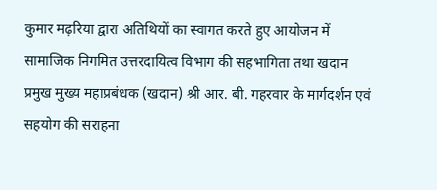कुमार मढ़रिया द्वारा अतिथियों का स्वागत करते हुए आयोजन में सामाजिक निगमित उत्तरदायित्व विभाग की सहभागिता तथा खदान प्रमुख मुख्य महाप्रबंधक (खदान) श्री आर. बी. गहरवार के मार्गदर्शन एवं सहयोग की सराहना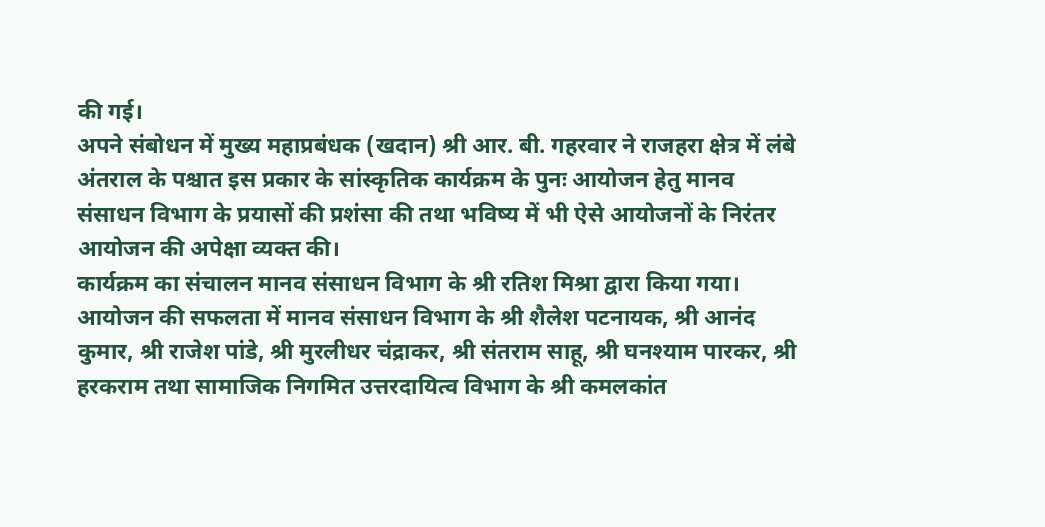की गई।
अपने संबोधन में मुख्य महाप्रबंधक (खदान) श्री आर. बी. गहरवार ने राजहरा क्षेत्र में लंबे अंतराल के पश्चात इस प्रकार के सांस्कृतिक कार्यक्रम के पुनः आयोजन हेतु मानव संसाधन विभाग के प्रयासों की प्रशंसा की तथा भविष्य में भी ऐसे आयोजनों के निरंतर आयोजन की अपेक्षा व्यक्त की।
कार्यक्रम का संचालन मानव संसाधन विभाग के श्री रतिश मिश्रा द्वारा किया गया। आयोजन की सफलता में मानव संसाधन विभाग के श्री शैलेश पटनायक, श्री आनंद कुमार, श्री राजेश पांडे, श्री मुरलीधर चंद्राकर, श्री संतराम साहू, श्री घनश्याम पारकर, श्री हरकराम तथा सामाजिक निगमित उत्तरदायित्व विभाग के श्री कमलकांत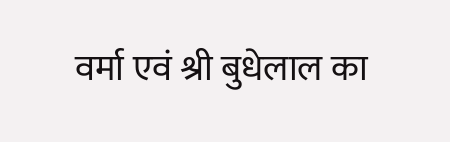वर्मा एवं श्री बुधेलाल का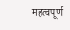महत्वपूर्ण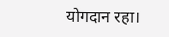योगदान रहा।